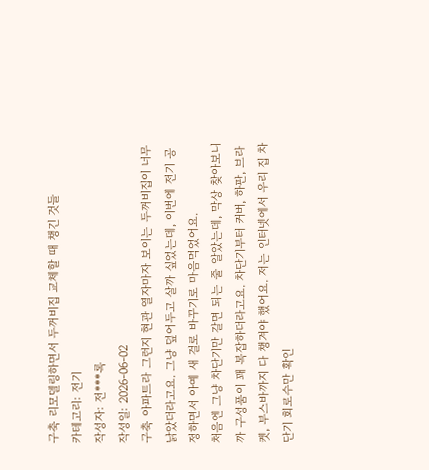구축 리모델링하면서 두꺼비집 교체할 때 챙긴 것들
카테고리: 전기
작성자: 전***록
작성일: 2026-06-02
구축 아파트라 그런지 현관 열자마자 보이는 두꺼비집이 너무 낡았더라고요. 그냥 덮어두고 살까 싶었는데, 이번에 전기 공정하면서 아예 새 걸로 바꾸기로 마음먹었어요.
처음엔 그냥 차단기만 갈면 되는 줄 알았는데, 막상 찾아보니까 구성품이 꽤 복잡하더라고요. 차단기부터 커버, 하판, 브라켓, 부스바까지 다 챙겨야 했어요. 저는 인터넷에서 우리 집 차단기 회로수만 확인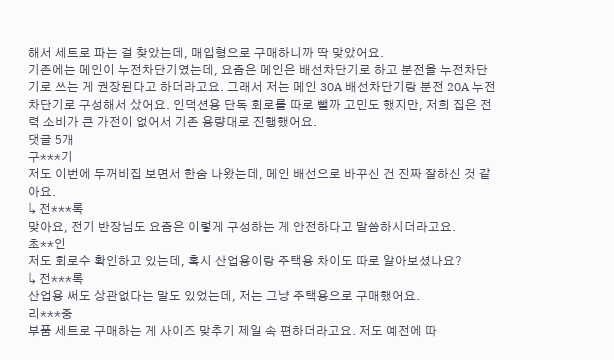해서 세트로 파는 걸 찾았는데, 매입형으로 구매하니까 딱 맞았어요.
기존에는 메인이 누전차단기였는데, 요즘은 메인은 배선차단기로 하고 분전을 누전차단기로 쓰는 게 권장된다고 하더라고요. 그래서 저는 메인 30A 배선차단기랑 분전 20A 누전차단기로 구성해서 샀어요. 인덕션용 단독 회로를 따로 뺄까 고민도 했지만, 저희 집은 전력 소비가 큰 가전이 없어서 기존 용량대로 진행했어요.
댓글 5개
구***기
저도 이번에 두꺼비집 보면서 한숨 나왔는데, 메인 배선으로 바꾸신 건 진짜 잘하신 것 같아요.
↳ 전***록
맞아요, 전기 반장님도 요즘은 이렇게 구성하는 게 안전하다고 말씀하시더라고요.
초**인
저도 회로수 확인하고 있는데, 혹시 산업용이랑 주택용 차이도 따로 알아보셨나요?
↳ 전***록
산업용 써도 상관없다는 말도 있었는데, 저는 그냥 주택용으로 구매했어요.
리***중
부품 세트로 구매하는 게 사이즈 맞추기 제일 속 편하더라고요. 저도 예전에 따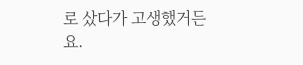로 샀다가 고생했거든요.